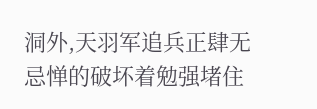洞外,天羽军追兵正肆无忌惮的破坏着勉强堵住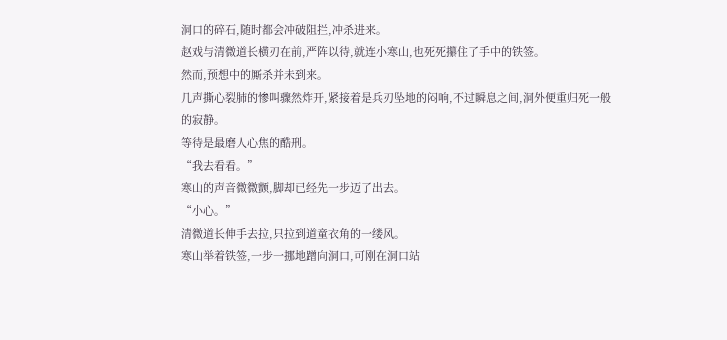洞口的碎石,随时都会冲破阻拦,冲杀进来。
赵戏与清微道长横刃在前,严阵以待,就连小寒山,也死死攥住了手中的铁签。
然而,预想中的厮杀并未到来。
几声撕心裂肺的惨叫骤然炸开,紧接着是兵刃坠地的闷响,不过瞬息之间,洞外便重归死一般的寂静。
等待是最磨人心焦的酷刑。
“我去看看。”
寒山的声音微微颤,脚却已经先一步迈了出去。
“小心。”
清微道长伸手去拉,只拉到道童衣角的一缕风。
寒山举着铁签,一步一挪地蹭向洞口,可刚在洞口站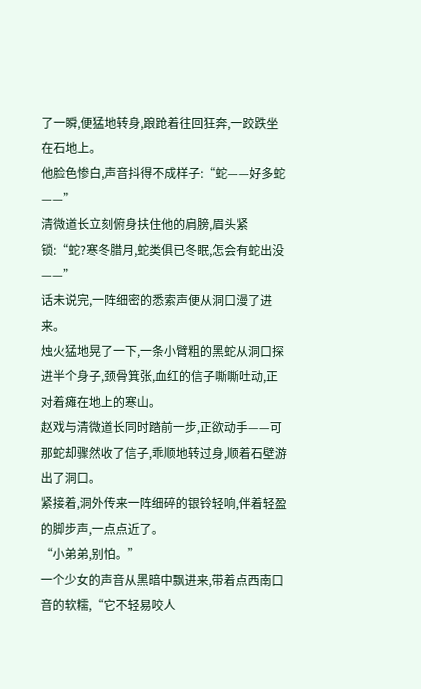了一瞬,便猛地转身,踉跄着往回狂奔,一跤跌坐在石地上。
他脸色惨白,声音抖得不成样子:“蛇——好多蛇——”
清微道长立刻俯身扶住他的肩膀,眉头紧锁:“蛇?寒冬腊月,蛇类俱已冬眠,怎会有蛇出没——”
话未说完,一阵细密的悉索声便从洞口漫了进来。
烛火猛地晃了一下,一条小臂粗的黑蛇从洞口探进半个身子,颈骨箕张,血红的信子嘶嘶吐动,正对着瘫在地上的寒山。
赵戏与清微道长同时踏前一步,正欲动手——可那蛇却骤然收了信子,乖顺地转过身,顺着石壁游出了洞口。
紧接着,洞外传来一阵细碎的银铃轻响,伴着轻盈的脚步声,一点点近了。
“小弟弟,别怕。”
一个少女的声音从黑暗中飘进来,带着点西南口音的软糯,“它不轻易咬人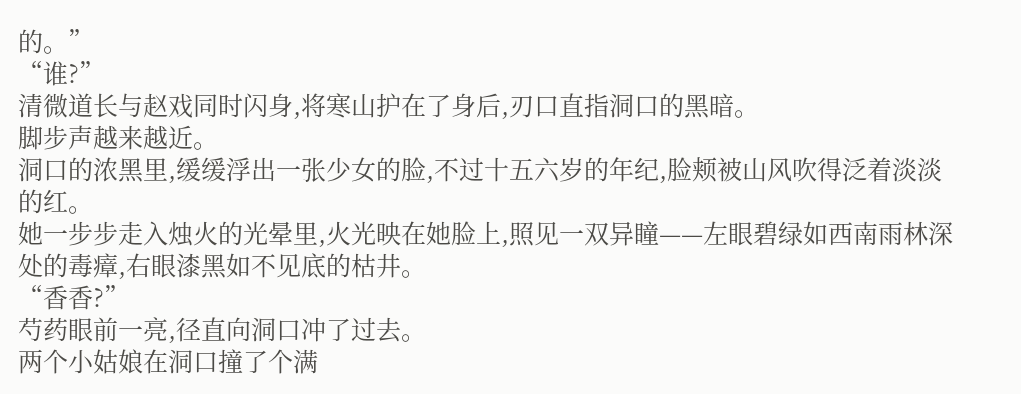的。”
“谁?”
清微道长与赵戏同时闪身,将寒山护在了身后,刃口直指洞口的黑暗。
脚步声越来越近。
洞口的浓黑里,缓缓浮出一张少女的脸,不过十五六岁的年纪,脸颊被山风吹得泛着淡淡的红。
她一步步走入烛火的光晕里,火光映在她脸上,照见一双异瞳——左眼碧绿如西南雨林深处的毒瘴,右眼漆黑如不见底的枯井。
“香香?”
芍药眼前一亮,径直向洞口冲了过去。
两个小姑娘在洞口撞了个满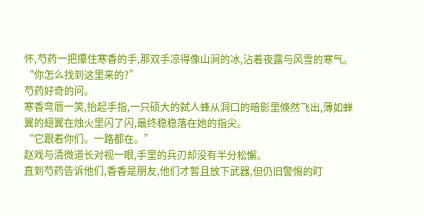怀,芍药一把攥住寒香的手,那双手凉得像山涧的冰,沾着夜露与风雪的寒气。
“你怎么找到这里来的?”
芍药好奇的问。
寒香弯唇一笑,抬起手指,一只硕大的弑人蜂从洞口的暗影里倏然飞出,薄如蝉翼的翅翼在烛火里闪了闪,最终稳稳落在她的指尖。
“它跟着你们。一路都在。”
赵戏与清微道长对视一眼,手里的兵刃却没有半分松懈。
直到芍药告诉他们,香香是朋友,他们才暂且放下武器,但仍旧警惕的盯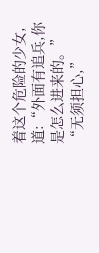着这个危险的少女,道:“外面有追兵,你是怎么进来的。”
“无须担心,”